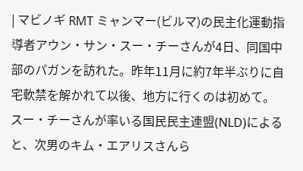| マビノギ RMT ミャンマー(ビルマ)の民主化運動指導者アウン・サン・スー・チーさんが4日、同国中部のパガンを訪れた。昨年11月に約7年半ぶりに自宅軟禁を解かれて以後、地方に行くのは初めて。スー・チーさんが率いる国民民主連盟(NLD)によると、次男のキム・エアリスさんら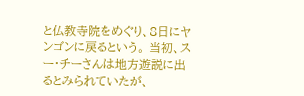と仏教寺院をめぐり、8日にヤンゴンに戻るという。 当初、スー・チーさんは地方遊説に出るとみられていたが、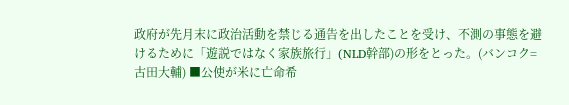政府が先月末に政治活動を禁じる通告を出したことを受け、不測の事態を避けるために「遊説ではなく家族旅行」(NLD幹部)の形をとった。(バンコク=古田大輔) ■公使が米に亡命希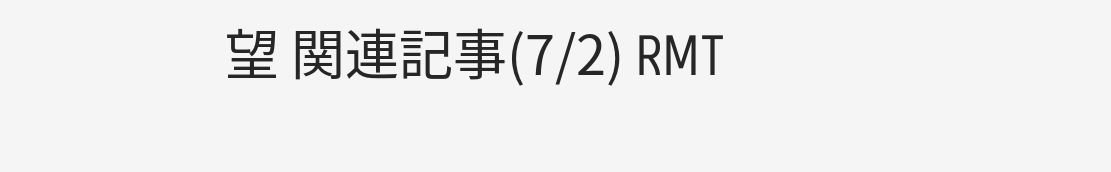望 関連記事(7/2) RMT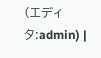(エディタ:admin) |